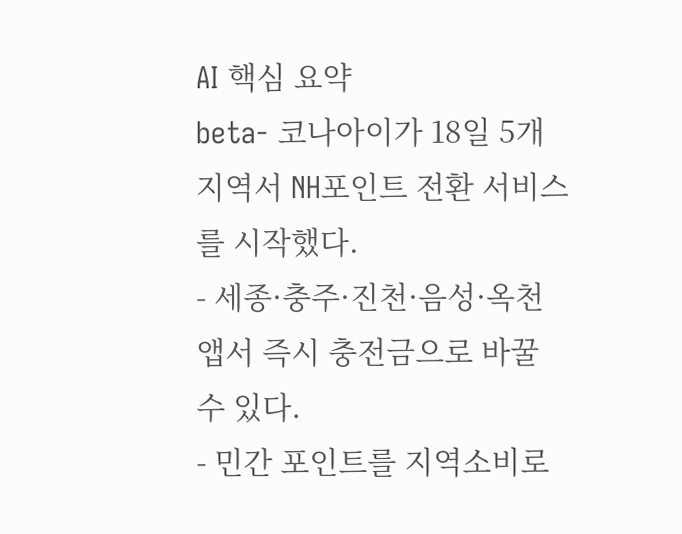AI 핵심 요약
beta- 코나아이가 18일 5개 지역서 NH포인트 전환 서비스를 시작했다.
- 세종·충주·진천·음성·옥천 앱서 즉시 충전금으로 바꿀 수 있다.
- 민간 포인트를 지역소비로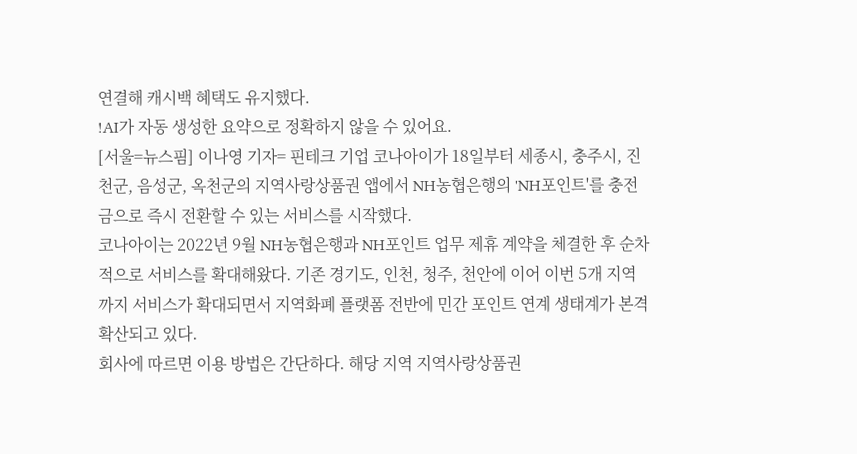연결해 캐시백 혜택도 유지했다.
!AI가 자동 생성한 요약으로 정확하지 않을 수 있어요.
[서울=뉴스핌] 이나영 기자= 핀테크 기업 코나아이가 18일부터 세종시, 충주시, 진천군, 음성군, 옥천군의 지역사랑상품권 앱에서 NH농협은행의 'NH포인트'를 충전금으로 즉시 전환할 수 있는 서비스를 시작했다.
코나아이는 2022년 9월 NH농협은행과 NH포인트 업무 제휴 계약을 체결한 후 순차적으로 서비스를 확대해왔다. 기존 경기도, 인천, 청주, 천안에 이어 이번 5개 지역까지 서비스가 확대되면서 지역화폐 플랫폼 전반에 민간 포인트 연계 생태계가 본격 확산되고 있다.
회사에 따르면 이용 방법은 간단하다. 해당 지역 지역사랑상품권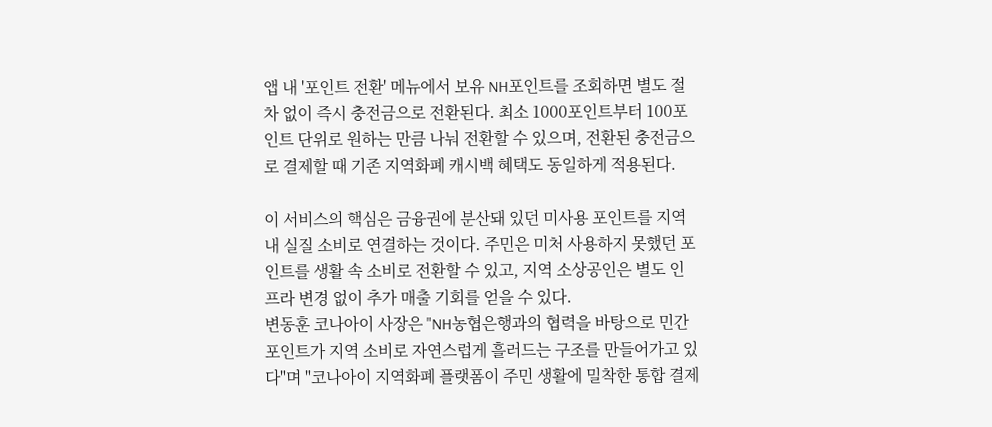앱 내 '포인트 전환' 메뉴에서 보유 NH포인트를 조회하면 별도 절차 없이 즉시 충전금으로 전환된다. 최소 1000포인트부터 100포인트 단위로 원하는 만큼 나눠 전환할 수 있으며, 전환된 충전금으로 결제할 때 기존 지역화폐 캐시백 혜택도 동일하게 적용된다.

이 서비스의 핵심은 금융권에 분산돼 있던 미사용 포인트를 지역 내 실질 소비로 연결하는 것이다. 주민은 미처 사용하지 못했던 포인트를 생활 속 소비로 전환할 수 있고, 지역 소상공인은 별도 인프라 변경 없이 추가 매출 기회를 얻을 수 있다.
변동훈 코나아이 사장은 "NH농협은행과의 협력을 바탕으로 민간 포인트가 지역 소비로 자연스럽게 흘러드는 구조를 만들어가고 있다"며 "코나아이 지역화폐 플랫폼이 주민 생활에 밀착한 통합 결제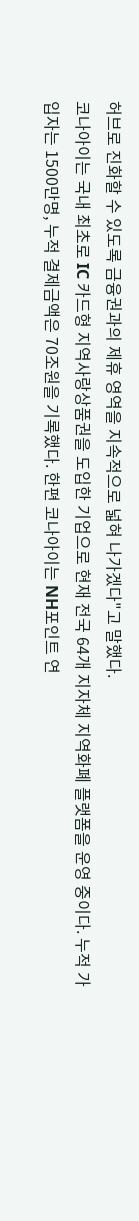허브로 진화할 수 있도록 금융권과의 제휴 영역을 지속적으로 넓혀 나가겠다"고 말했다.
코나아이는 국내 최초로 IC 카드형 지역사랑상품권을 도입한 기업으로 현재 전국 64개 지자체 지역화폐 플랫폼을 운영 중이다. 누적 가입자는 1500만명, 누적 결제금액은 70조원을 기록했다. 한편 코나아이는 NH포인트 연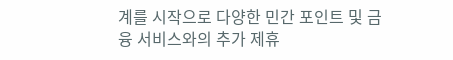계를 시작으로 다양한 민간 포인트 및 금융 서비스와의 추가 제휴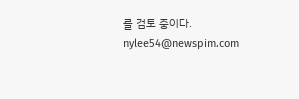를 검토 중이다.
nylee54@newspim.com